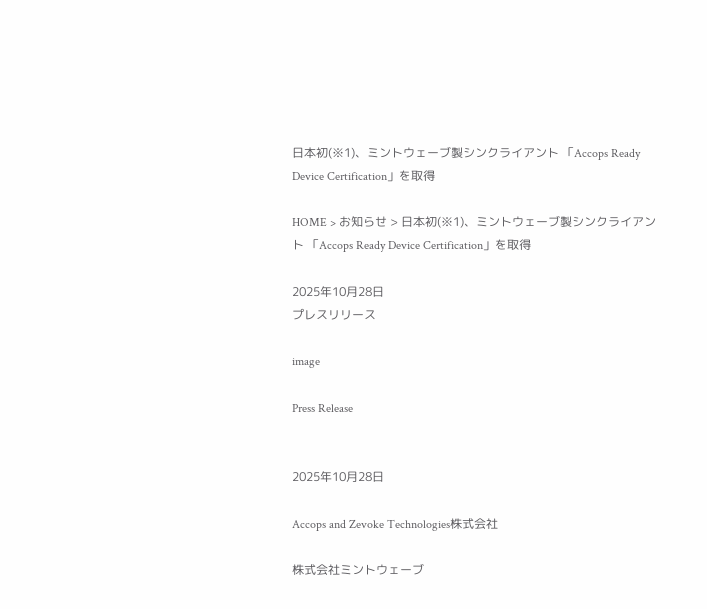日本初(※1)、ミントウェーブ製シンクライアント 「Accops Ready Device Certification」を取得

HOME > お知らせ > 日本初(※1)、ミントウェーブ製シンクライアント 「Accops Ready Device Certification」を取得

2025年10月28日
プレスリリース

image

Press Release


2025年10月28日

Accops and Zevoke Technologies株式会社

株式会社ミントウェーブ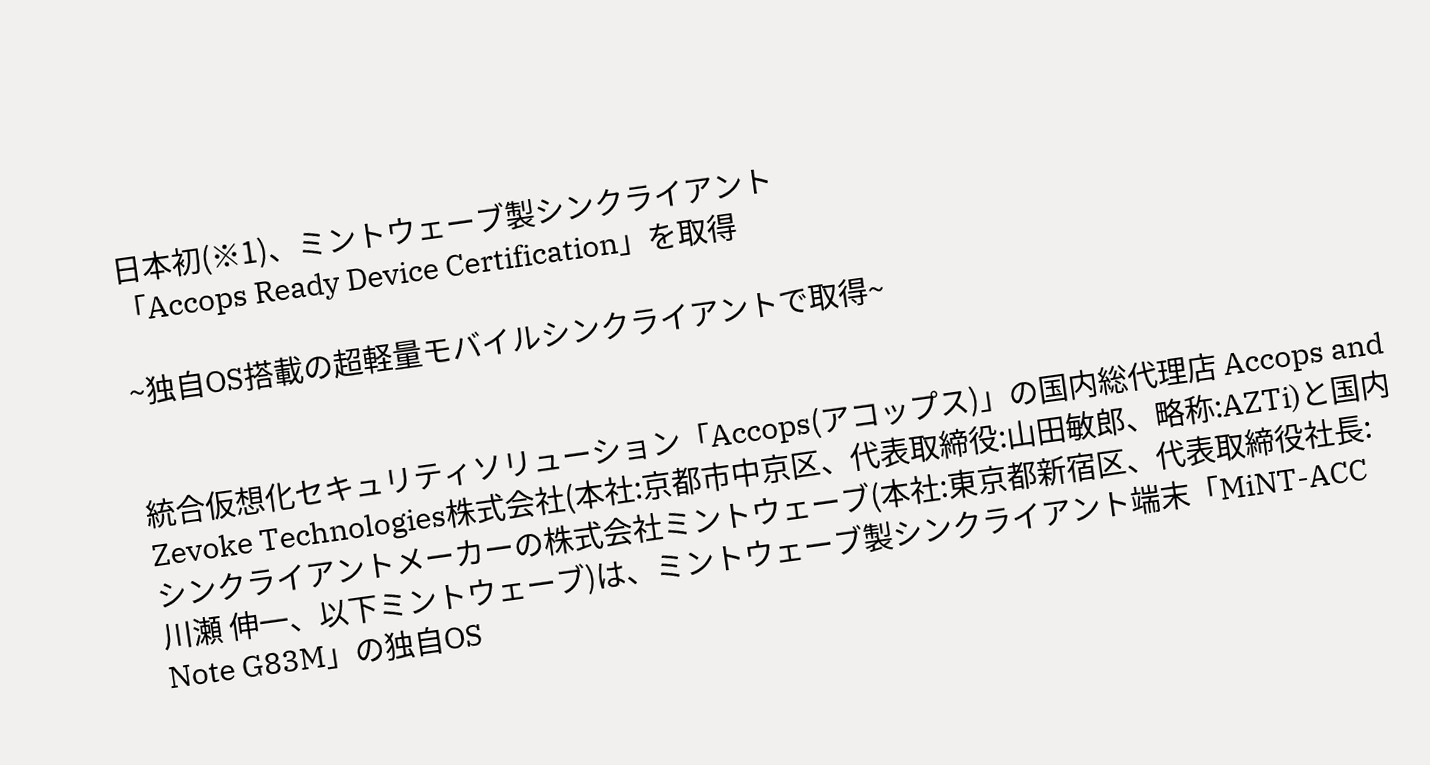日本初(※1)、ミントウェーブ製シンクライアント
「Accops Ready Device Certification」を取得

~独自OS搭載の超軽量モバイルシンクライアントで取得~


統合仮想化セキュリティソリューション「Accops(アコップス)」の国内総代理店 Accops and Zevoke Technologies株式会社(本社:京都市中京区、代表取締役:山田敏郎、略称:AZTi)と国内シンクライアントメーカーの株式会社ミントウェーブ(本社:東京都新宿区、代表取締役社長:川瀬 伸一、以下ミントウェーブ)は、ミントウェーブ製シンクライアント端末「MiNT-ACC Note G83M」の独自OS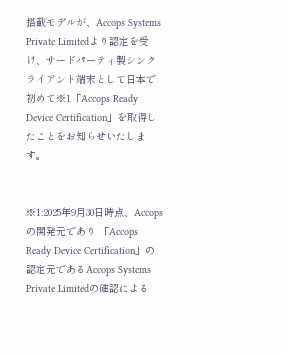搭載モデルが、Accops Systems Private Limitedより認定を受け、サードパーティ製シンクライアント端末として日本で初めて※1「Accops Ready Device Certification」を取得したことをお知らせいたします。


※1:2025年9月30日時点、Accopsの開発元であり 「Accops Ready Device Certification」の認定元であるAccops Systems Private Limitedの確認による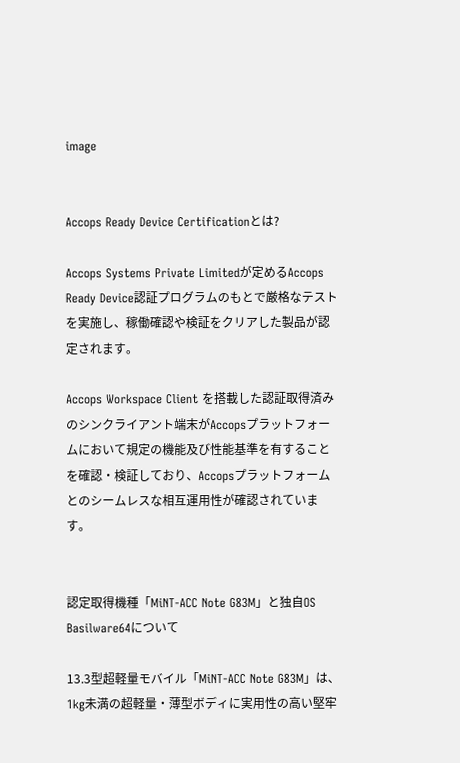image


Accops Ready Device Certificationとは?

Accops Systems Private Limitedが定めるAccops Ready Device認証プログラムのもとで厳格なテストを実施し、稼働確認や検証をクリアした製品が認定されます。

Accops Workspace Client を搭載した認証取得済みのシンクライアント端末がAccopsプラットフォームにおいて規定の機能及び性能基準を有することを確認・検証しており、Accopsプラットフォームとのシームレスな相互運用性が確認されています。


認定取得機種「MiNT-ACC Note G83M」と独自OS Basilware64について

13.3型超軽量モバイル「MiNT-ACC Note G83M」は、1kg未満の超軽量・薄型ボディに実用性の高い堅牢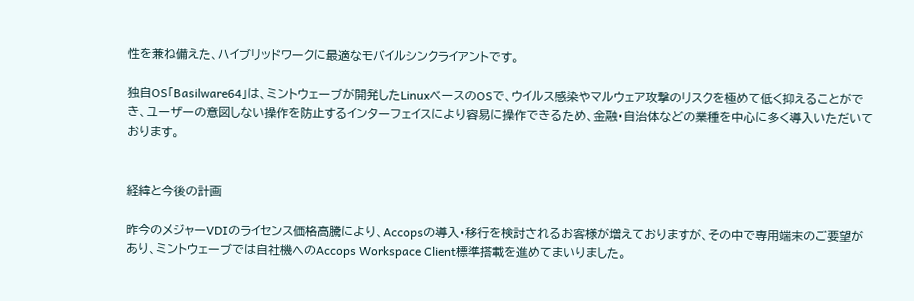性を兼ね備えた、ハイブリッドワークに最適なモバイルシンクライアントです。

独自OS「Basilware64」は、ミントウェーブが開発したLinuxベースのOSで、ウイルス感染やマルウェア攻撃のリスクを極めて低く抑えることができ、ユーザーの意図しない操作を防止するインターフェイスにより容易に操作できるため、金融・自治体などの業種を中心に多く導入いただいております。


経緯と今後の計画

昨今のメジャーVDIのライセンス価格高騰により、Accopsの導入・移行を検討されるお客様が増えておりますが、その中で専用端末のご要望があり、ミントウェーブでは自社機へのAccops Workspace Client標準搭載を進めてまいりました。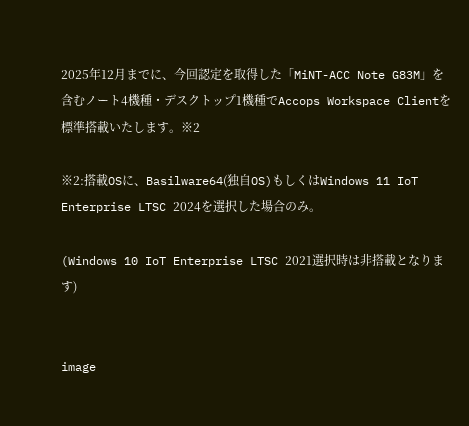2025年12月までに、今回認定を取得した「MiNT-ACC Note G83M」を含むノート4機種・デスクトップ1機種でAccops Workspace Clientを標準搭載いたします。※2

※2:搭載OSに、Basilware64(独自OS)もしくはWindows 11 IoT Enterprise LTSC 2024を選択した場合のみ。

(Windows 10 IoT Enterprise LTSC 2021選択時は非搭載となります)


image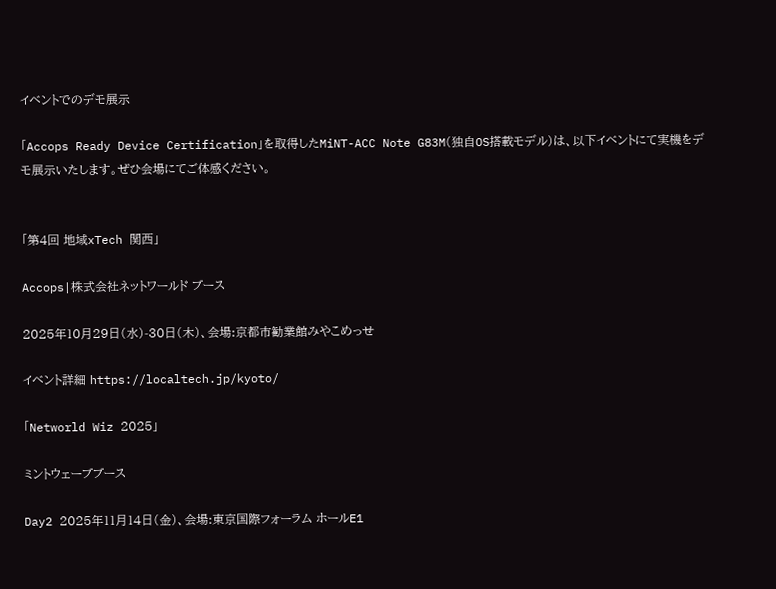イベントでのデモ展示

「Accops Ready Device Certification」を取得したMiNT-ACC Note G83M(独自OS搭載モデル)は、以下イベントにて実機をデモ展示いたします。ぜひ会場にてご体感ください。


「第4回 地域xTech 関西」

Accops|株式会社ネットワールド ブース

2025年10月29日(水)-30日(木)、会場:京都市勧業館みやこめっせ

イベント詳細 https://localtech.jp/kyoto/

「Networld Wiz 2025」

ミントウェーブブース

Day2 2025年11月14日(金)、会場:東京国際フォーラム ホールE1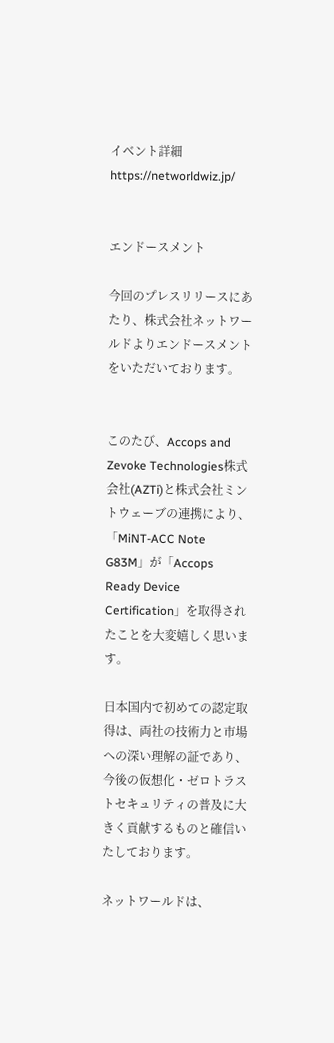イベント詳細  https://networldwiz.jp/


エンドースメント

今回のプレスリリースにあたり、株式会社ネットワールドよりエンドースメントをいただいております。


このたび、Accops and Zevoke Technologies株式会社(AZTi)と株式会社ミントウェーブの連携により、「MiNT-ACC Note G83M」が「Accops Ready Device Certification」を取得されたことを大変嬉しく思います。

日本国内で初めての認定取得は、両社の技術力と市場への深い理解の証であり、今後の仮想化・ゼロトラストセキュリティの普及に大きく貢献するものと確信いたしております。

ネットワールドは、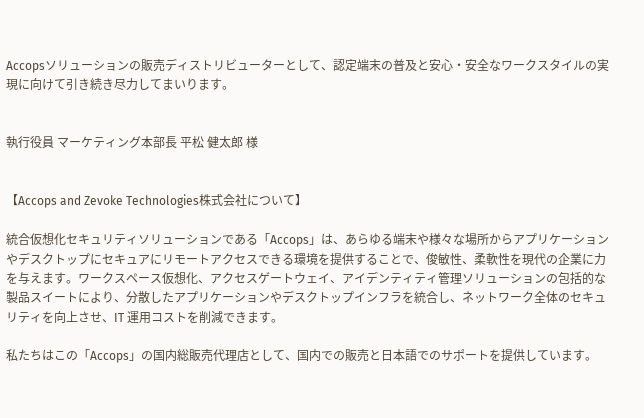Accopsソリューションの販売ディストリビューターとして、認定端末の普及と安心・安全なワークスタイルの実現に向けて引き続き尽力してまいります。


執行役員 マーケティング本部長 平松 健太郎 様


【Accops and Zevoke Technologies株式会社について】

統合仮想化セキュリティソリューションである「Accops」は、あらゆる端末や様々な場所からアプリケーションやデスクトップにセキュアにリモートアクセスできる環境を提供することで、俊敏性、柔軟性を現代の企業に力を与えます。ワークスペース仮想化、アクセスゲートウェイ、アイデンティティ管理ソリューションの包括的な製品スイートにより、分散したアプリケーションやデスクトップインフラを統合し、ネットワーク全体のセキュリティを向上させ、IT 運用コストを削減できます。

私たちはこの「Accops」の国内総販売代理店として、国内での販売と日本語でのサポートを提供しています。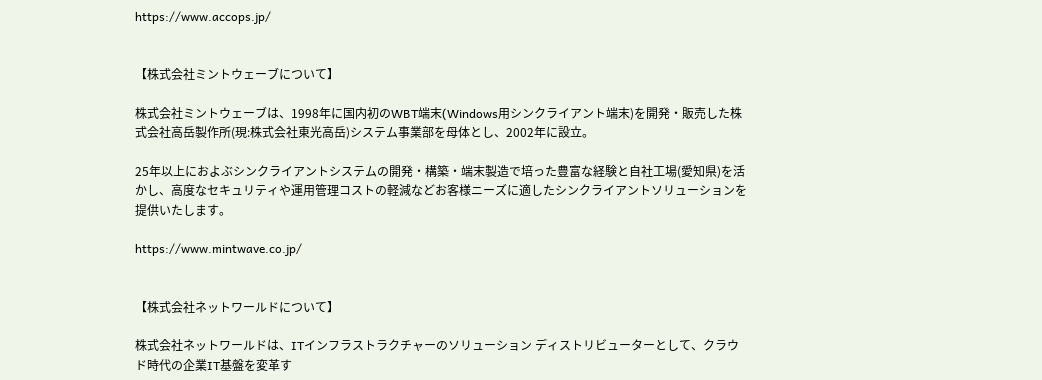https://www.accops.jp/


【株式会社ミントウェーブについて】

株式会社ミントウェーブは、1998年に国内初のWBT端末(Windows用シンクライアント端末)を開発・販売した株式会社高岳製作所(現:株式会社東光高岳)システム事業部を母体とし、2002年に設立。

25年以上におよぶシンクライアントシステムの開発・構築・端末製造で培った豊富な経験と自社工場(愛知県)を活かし、高度なセキュリティや運用管理コストの軽減などお客様ニーズに適したシンクライアントソリューションを提供いたします。

https://www.mintwave.co.jp/


【株式会社ネットワールドについて】

株式会社ネットワールドは、ITインフラストラクチャーのソリューション ディストリビューターとして、クラウド時代の企業IT基盤を変革す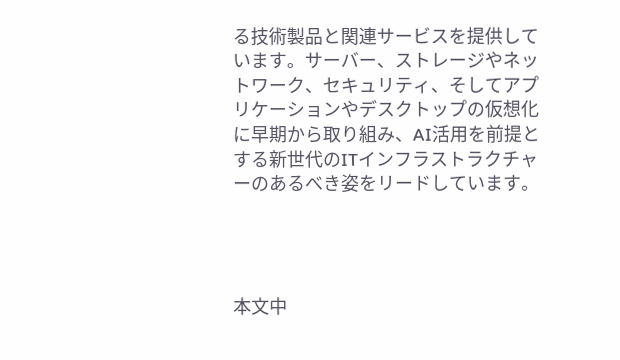る技術製品と関連サービスを提供しています。サーバー、ストレージやネットワーク、セキュリティ、そしてアプリケーションやデスクトップの仮想化に早期から取り組み、AI活用を前提とする新世代のITインフラストラクチャーのあるべき姿をリードしています。




本文中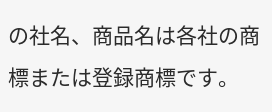の社名、商品名は各社の商標または登録商標です。